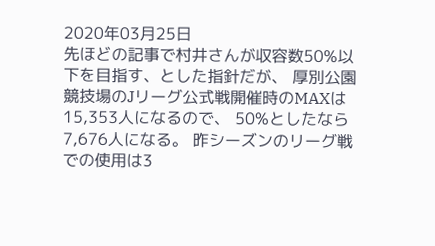2020年03月25日
先ほどの記事で村井さんが収容数50%以下を目指す、とした指針だが、 厚別公園競技場のJリーグ公式戦開催時のMAXは15,353人になるので、 50%としたなら7,676人になる。 昨シーズンのリーグ戦での使用は3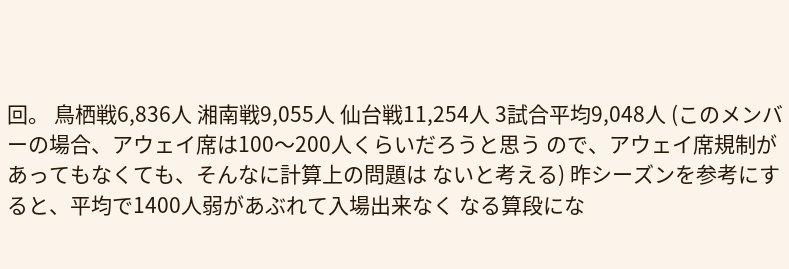回。 鳥栖戦6,836人 湘南戦9,055人 仙台戦11,254人 3試合平均9,048人 (このメンバーの場合、アウェイ席は100〜200人くらいだろうと思う ので、アウェイ席規制があってもなくても、そんなに計算上の問題は ないと考える) 昨シーズンを参考にすると、平均で1400人弱があぶれて入場出来なく なる算段にな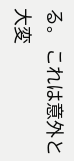る。 これは意外と大変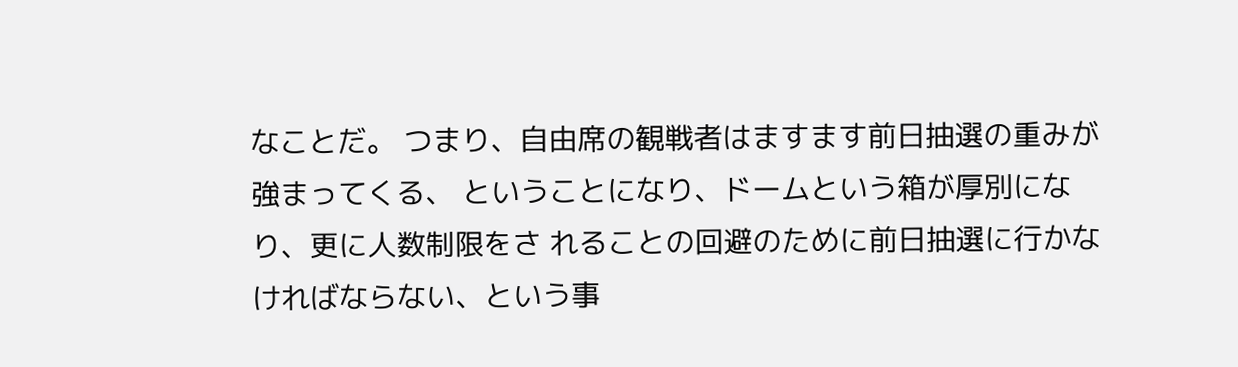なことだ。 つまり、自由席の観戦者はますます前日抽選の重みが強まってくる、 ということになり、ドームという箱が厚別になり、更に人数制限をさ れることの回避のために前日抽選に行かなければならない、という事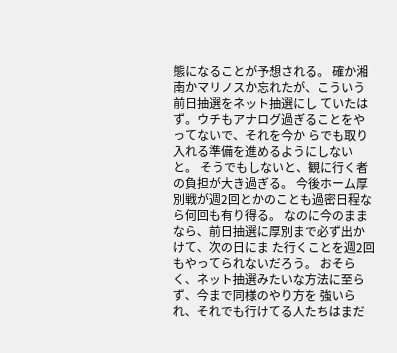態になることが予想される。 確か湘南かマリノスか忘れたが、こういう前日抽選をネット抽選にし ていたはず。ウチもアナログ過ぎることをやってないで、それを今か らでも取り入れる準備を進めるようにしないと。 そうでもしないと、観に行く者の負担が大き過ぎる。 今後ホーム厚別戦が週2回とかのことも過密日程なら何回も有り得る。 なのに今のままなら、前日抽選に厚別まで必ず出かけて、次の日にま た行くことを週2回もやってられないだろう。 おそらく、ネット抽選みたいな方法に至らず、今まで同様のやり方を 強いられ、それでも行けてる人たちはまだ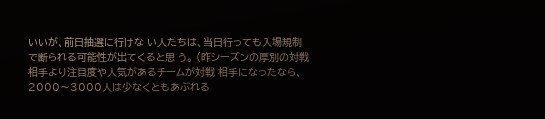いいが、前日抽選に行けな い人たちは、当日行っても入場規制で断られる可能性が出てくると思 う。 (昨シーズンの厚別の対戦相手より注目度や人気があるチームが対戦 相手になったなら、2000〜3000人は少なくともあぶれる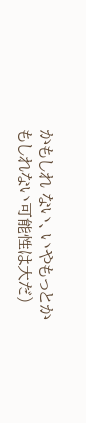かもしれ ない、いやもっとかもしれない可能性は大だ)